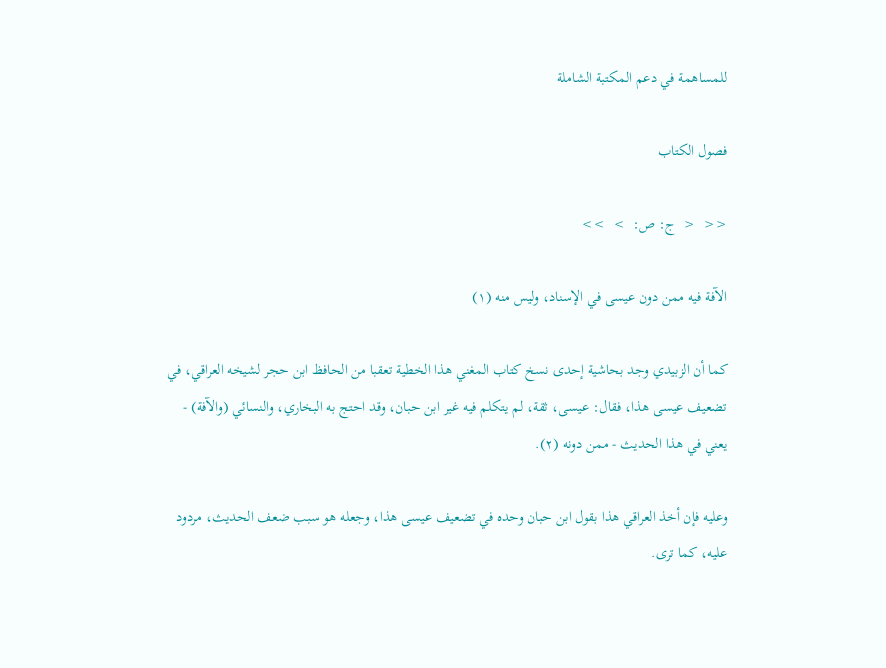للمساهمة في دعم المكتبة الشاملة

فصول الكتاب

<<  <  ج: ص:  >  >>

الآفة فيه ممن دون عيسى في الإسناد، وليس منه (١)

كما أن الزبيدي وجد بحاشية إحدى نسخ كتاب المغني هذا الخطية تعقبا من الحافظ ابن حجر لشيخه العراقي، في تضعيف عيسى هذا، فقال: عيسى، ثقة، لم يتكلم فيه غير ابن حبان، وقد احتج به البخاري، والنسائي (والآفة) - يعني في هذا الحديث - ممن دونه (٢).

وعليه فإن أخذ العراقي هذا بقول ابن حبان وحده في تضعيف عيسى هذا، وجعله هو سبب ضعف الحديث، مردود عليه، كما ترى.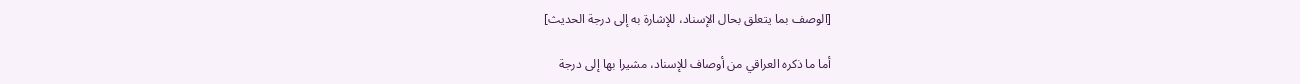[الوصف بما يتعلق بحال الإسناد، للإشارة به إلى درجة الحديث]

أما ما ذكره العراقي من أوصاف للإسناد، مشيرا بها إلى درجة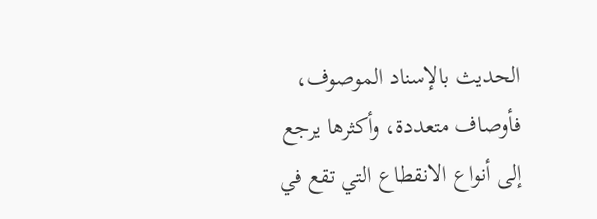الحديث بالإسناد الموصوف، فأوصاف متعددة، وأكثرها يرجع إلى أنواع الانقطاع التي تقع في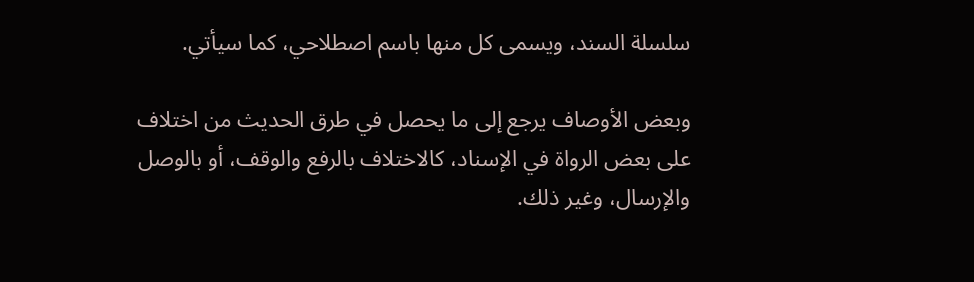سلسلة السند، ويسمى كل منها باسم اصطلاحي، كما سيأتي.

وبعض الأوصاف يرجع إلى ما يحصل في طرق الحديث من اختلاف على بعض الرواة في الإسناد، كالاختلاف بالرفع والوقف، أو بالوصل والإرسال، وغير ذلك.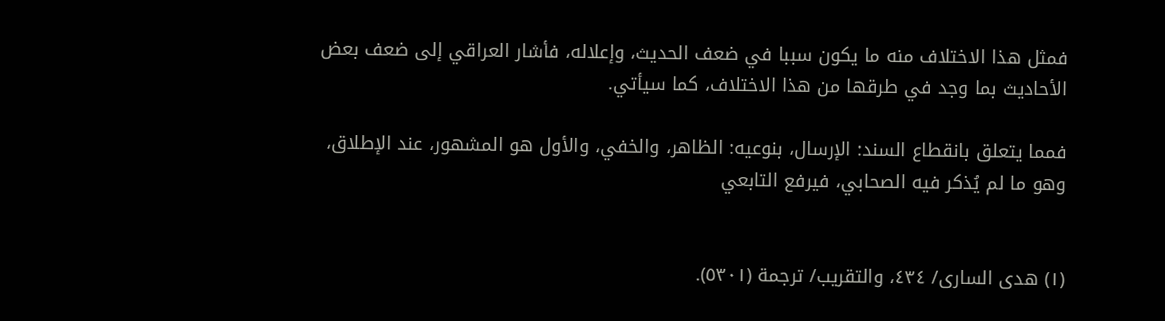فمثل هذا الاختلاف منه ما يكون سببا في ضعف الحديث، وإعلاله، فأشار العراقي إلى ضعف بعض الأحاديث بما وجد في طرقها من هذا الاختلاف، كما سيأتي.

فمما يتعلق بانقطاع السند: الإرسال، بنوعيه: الظاهر، والخفي، والأول هو المشهور، عند الإطلاق، وهو ما لم يُذكر فيه الصحابي، فيرفع التابعي


(١) هدى السارى/ ٤٣٤، والتقريب/ ترجمة (٥٣٠١).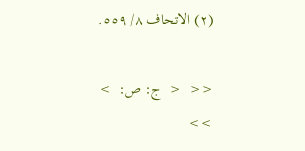(٢) الاتحاف ٨/ ٥٥٩.

<<  <  ج: ص:  >  >>